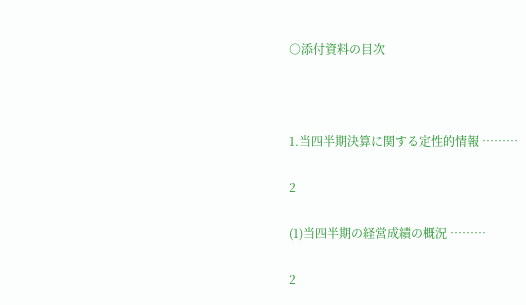○添付資料の目次



1.当四半期決算に関する定性的情報 ………

2

(1)当四半期の経営成績の概況 ………

2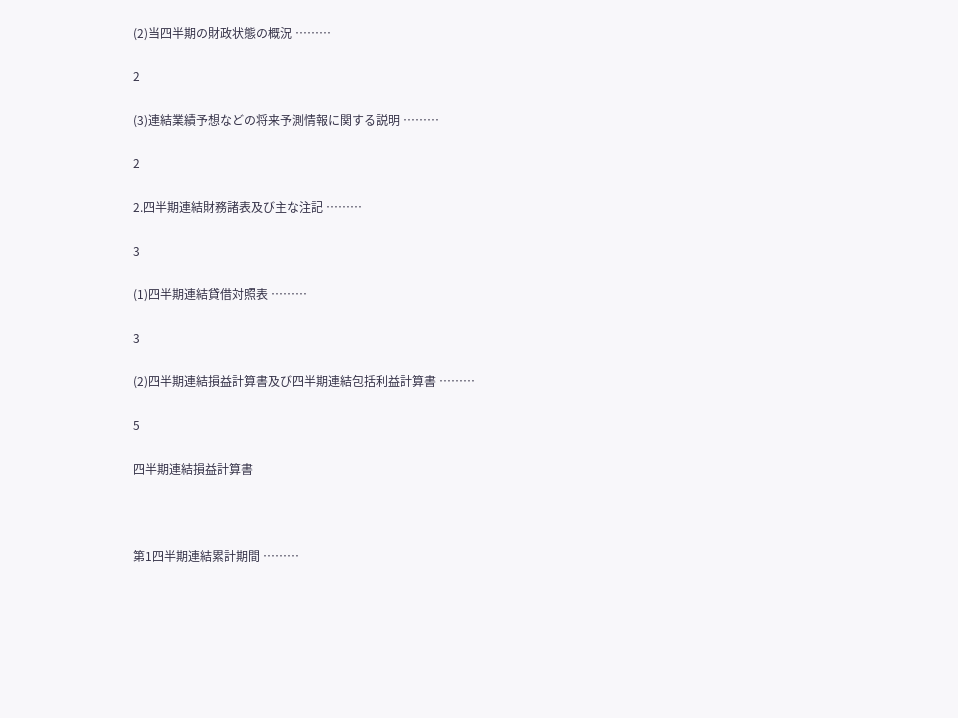(2)当四半期の財政状態の概況 ………

2

(3)連結業績予想などの将来予測情報に関する説明 ………

2

2.四半期連結財務諸表及び主な注記 ………

3

(1)四半期連結貸借対照表 ………

3

(2)四半期連結損益計算書及び四半期連結包括利益計算書 ………

5

四半期連結損益計算書



第1四半期連結累計期間 ………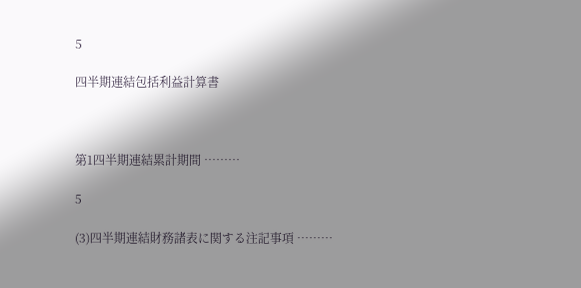5

四半期連結包括利益計算書



第1四半期連結累計期間 ………

5

(3)四半期連結財務諸表に関する注記事項 ………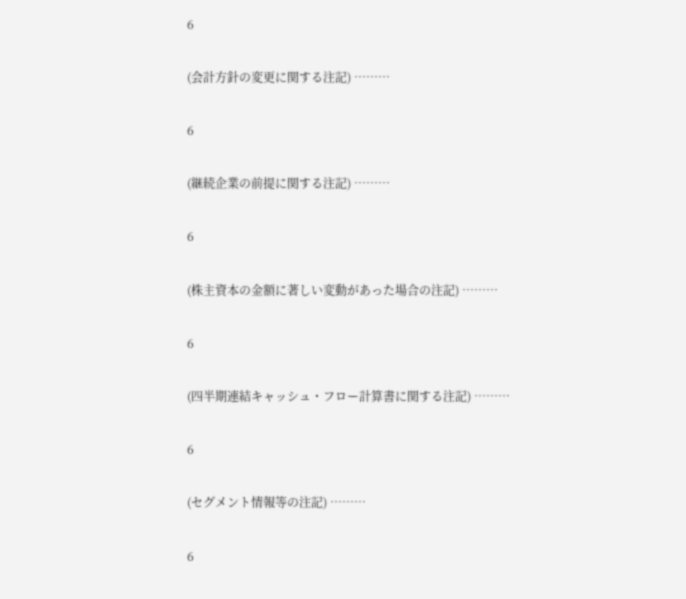6

(会計方針の変更に関する注記) ………

6

(継続企業の前提に関する注記) ………

6

(株主資本の金額に著しい変動があった場合の注記) ………

6

(四半期連結キャッシュ・フロー計算書に関する注記) ………

6

(セグメント情報等の注記) ………

6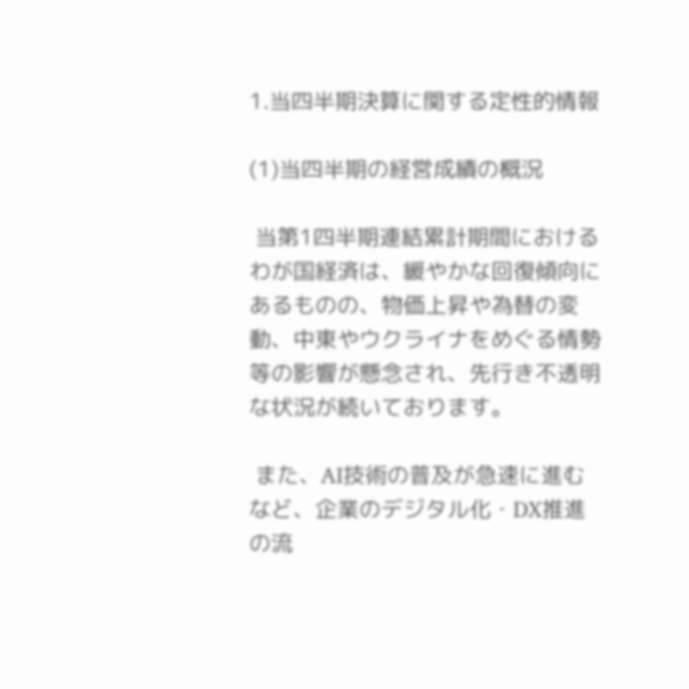1.当四半期決算に関する定性的情報

(1)当四半期の経営成績の概況

 当第1四半期連結累計期間におけるわが国経済は、緩やかな回復傾向にあるものの、物価上昇や為替の変動、中東やウクライナをめぐる情勢等の影響が懸念され、先行き不透明な状況が続いております。

 また、AI技術の普及が急速に進むなど、企業のデジタル化・DX推進の流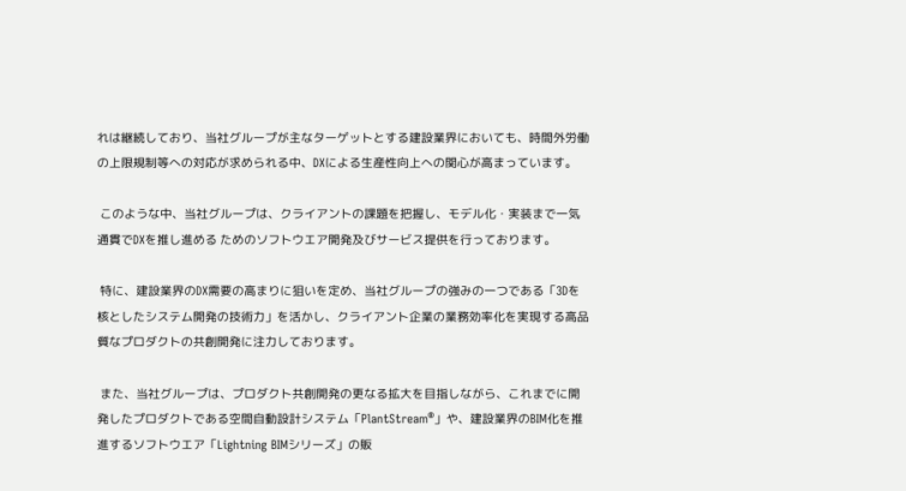れは継続しており、当社グループが主なターゲットとする建設業界においても、時間外労働の上限規制等への対応が求められる中、DXによる生産性向上への関心が高まっています。

 このような中、当社グループは、クライアントの課題を把握し、モデル化・実装まで一気通貫でDXを推し進める ためのソフトウエア開発及びサービス提供を行っております。

 特に、建設業界のDX需要の高まりに狙いを定め、当社グループの強みの一つである「3Dを核としたシステム開発の技術力」を活かし、クライアント企業の業務効率化を実現する高品質なプロダクトの共創開発に注力しております。

 また、当社グループは、プロダクト共創開発の更なる拡大を目指しながら、これまでに開発したプロダクトである空間自動設計システム「PlantStream®」や、建設業界のBIM化を推進するソフトウエア「Lightning BIMシリーズ」の販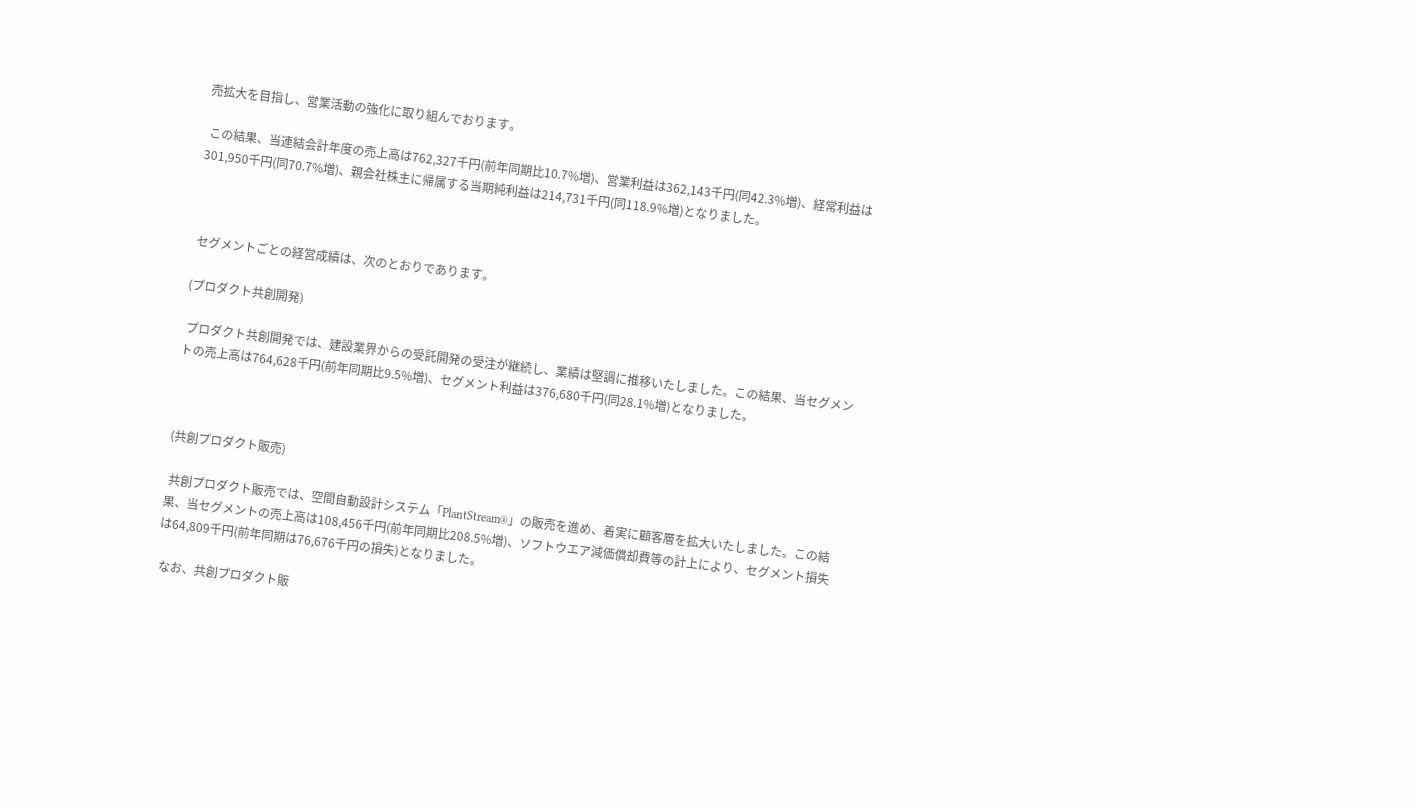売拡大を目指し、営業活動の強化に取り組んでおります。

 この結果、当連結会計年度の売上高は762,327千円(前年同期比10.7%増)、営業利益は362,143千円(同42.3%増)、経常利益は301,950千円(同70.7%増)、親会社株主に帰属する当期純利益は214,731千円(同118.9%増)となりました。



 セグメントごとの経営成績は、次のとおりであります。

(プロダクト共創開発)

 プロダクト共創開発では、建設業界からの受託開発の受注が継続し、業績は堅調に推移いたしました。この結果、当セグメントの売上高は764,628千円(前年同期比9.5%増)、セグメント利益は376,680千円(同28.1%増)となりました。



(共創プロダクト販売)

 共創プロダクト販売では、空間自動設計システム「PlantStream®」の販売を進め、着実に顧客層を拡大いたしました。この結果、当セグメントの売上高は108,456千円(前年同期比208.5%増)、ソフトウエア減価償却費等の計上により、セグメント損失は64,809千円(前年同期は76,676千円の損失)となりました。

 なお、共創プロダクト販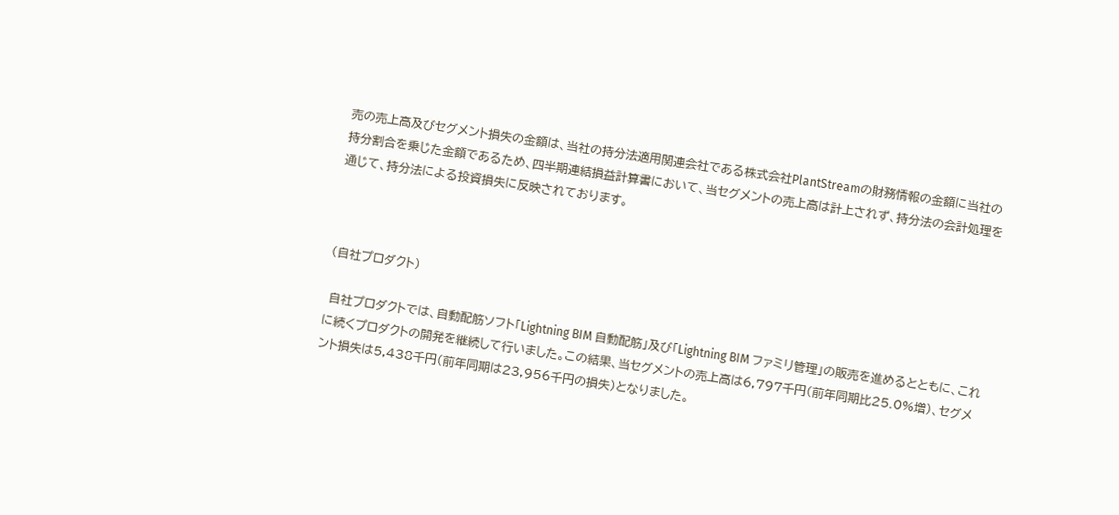売の売上高及びセグメント損失の金額は、当社の持分法適用関連会社である株式会社PlantStreamの財務情報の金額に当社の持分割合を乗じた金額であるため、四半期連結損益計算書において、当セグメントの売上高は計上されず、持分法の会計処理を通じて、持分法による投資損失に反映されております。



(自社プロダクト)

 自社プロダクトでは、自動配筋ソフト「Lightning BIM 自動配筋」及び「Lightning BIM ファミリ管理」の販売を進めるとともに、これに続くプロダクトの開発を継続して行いました。この結果、当セグメントの売上高は6,797千円(前年同期比25.0%増)、セグメント損失は5,438千円(前年同期は23,956千円の損失)となりました。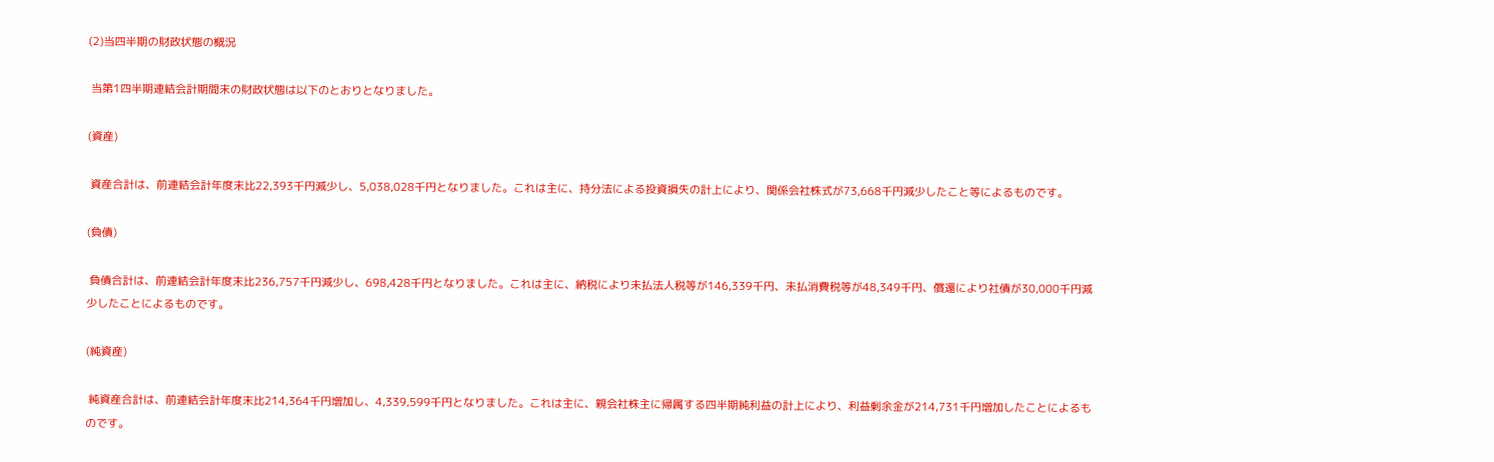(2)当四半期の財政状態の概況

 当第1四半期連結会計期間末の財政状態は以下のとおりとなりました。

(資産)

 資産合計は、前連結会計年度末比22,393千円減少し、5,038,028千円となりました。これは主に、持分法による投資損失の計上により、関係会社株式が73,668千円減少したこと等によるものです。

(負債)

 負債合計は、前連結会計年度末比236,757千円減少し、698,428千円となりました。これは主に、納税により未払法人税等が146,339千円、未払消費税等が48,349千円、償還により社債が30,000千円減少したことによるものです。

(純資産)

 純資産合計は、前連結会計年度末比214,364千円増加し、4,339,599千円となりました。これは主に、親会社株主に帰属する四半期純利益の計上により、利益剰余金が214,731千円増加したことによるものです。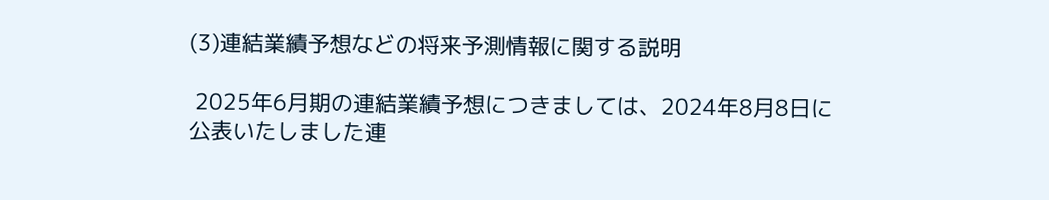(3)連結業績予想などの将来予測情報に関する説明

 2025年6月期の連結業績予想につきましては、2024年8月8日に公表いたしました連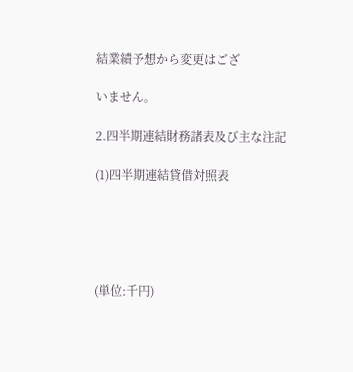結業績予想から変更はござ

いません。

2.四半期連結財務諸表及び主な注記

(1)四半期連結貸借対照表





(単位:千円)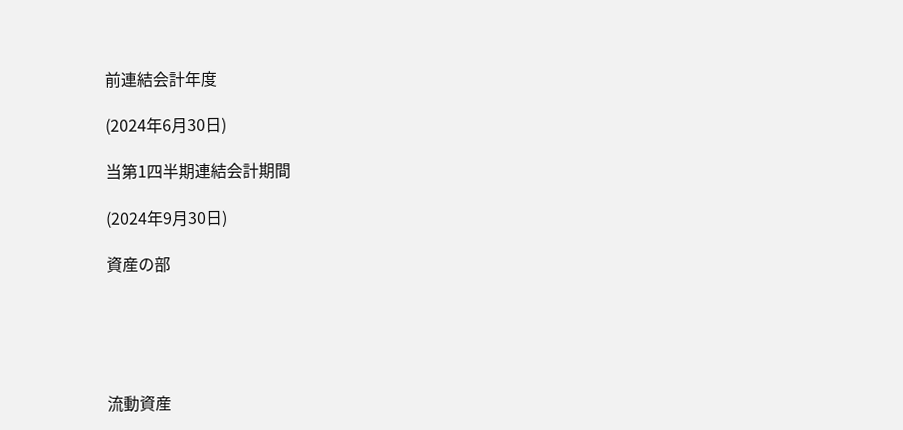前連結会計年度

(2024年6月30日)

当第1四半期連結会計期間

(2024年9月30日)

資産の部





流動資産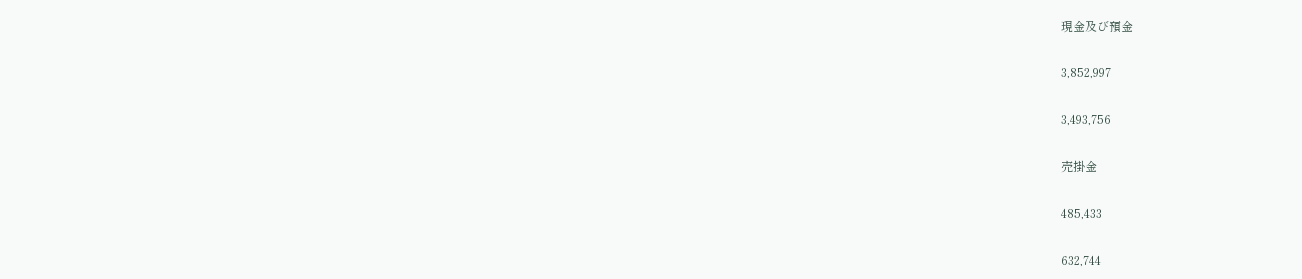現金及び預金

3,852,997

3,493,756

売掛金

485,433

632,744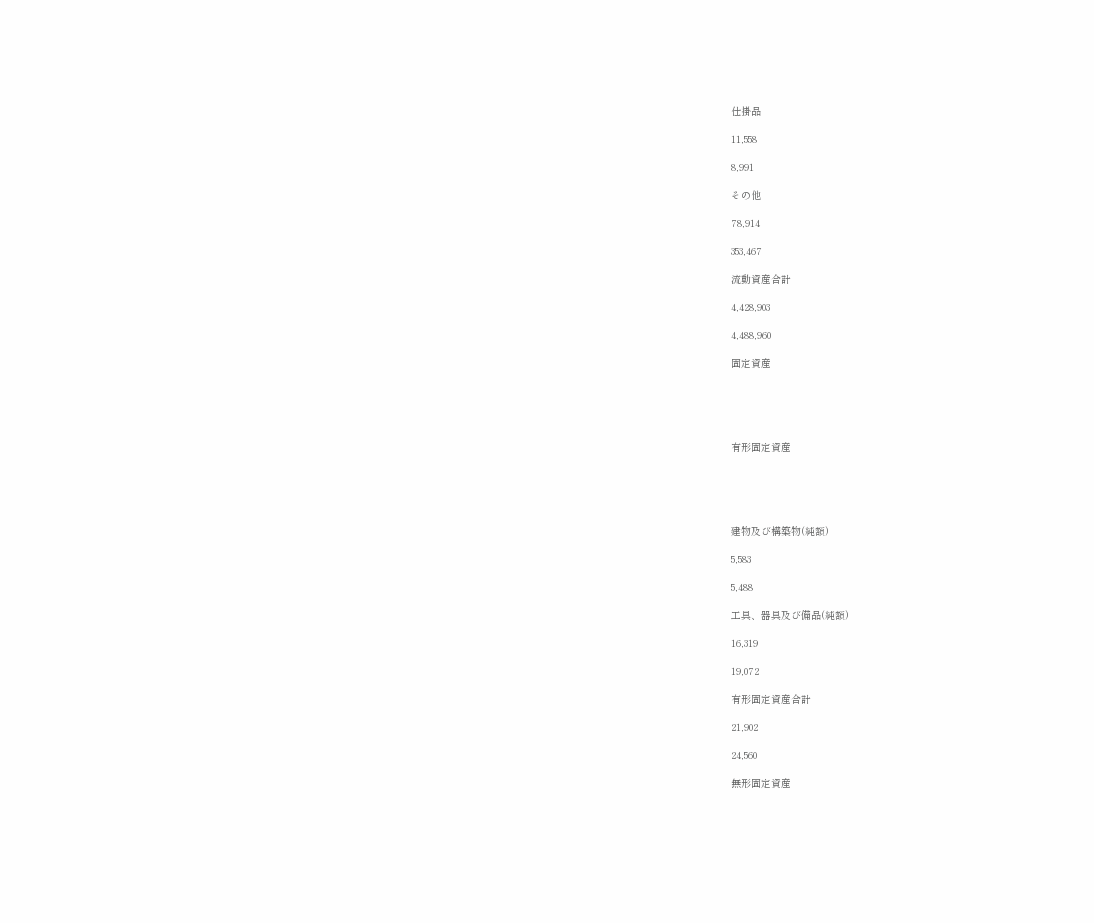仕掛品

11,558

8,991

その他

78,914

353,467

流動資産合計

4,428,903

4,488,960

固定資産





有形固定資産





建物及び構築物(純額)

5,583

5,488

工具、器具及び備品(純額)

16,319

19,072

有形固定資産合計

21,902

24,560

無形固定資産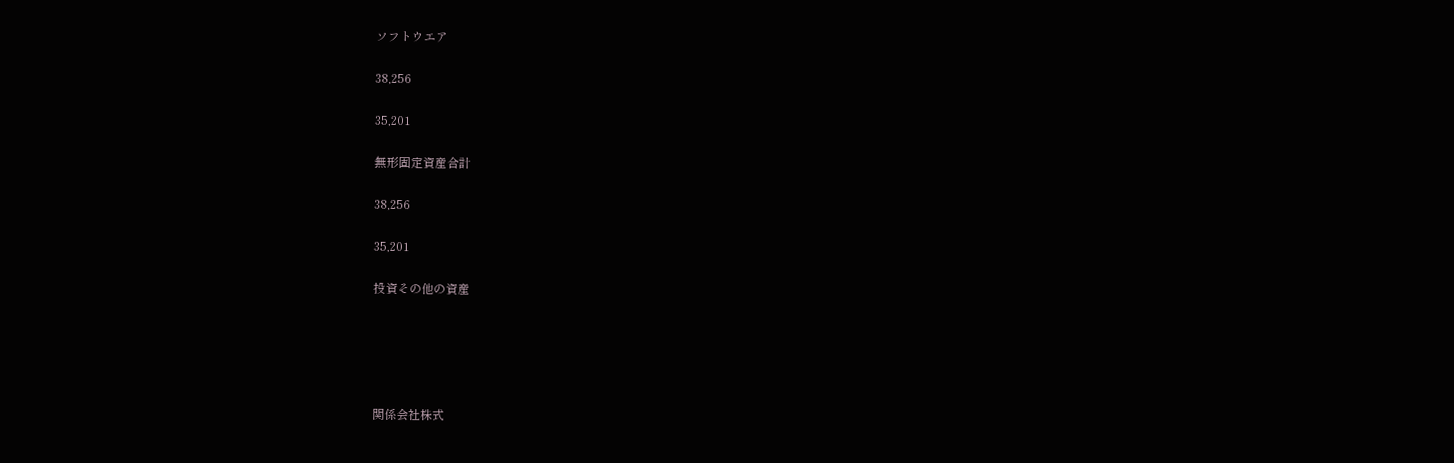ソフトウエア

38,256

35,201

無形固定資産合計

38,256

35,201

投資その他の資産





関係会社株式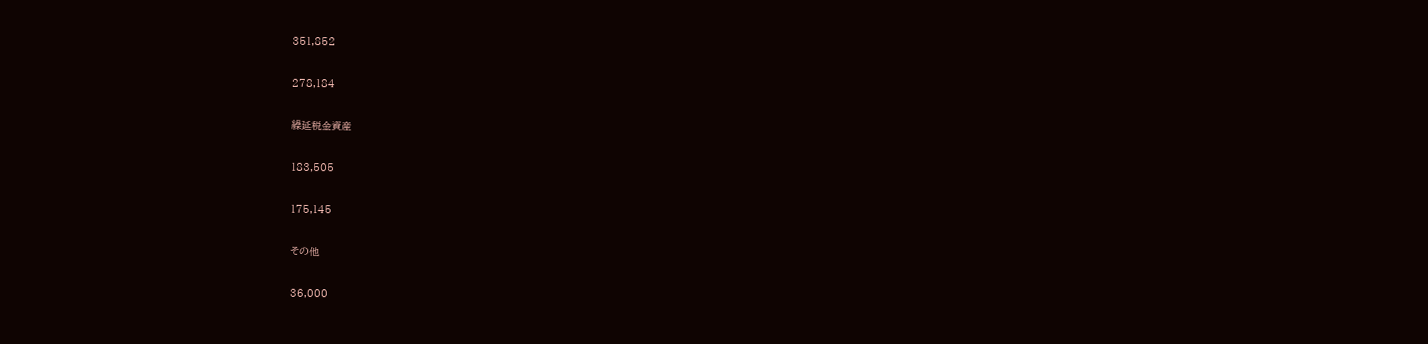351,852

278,184

繰延税金資産

183,505

175,145

その他

36,000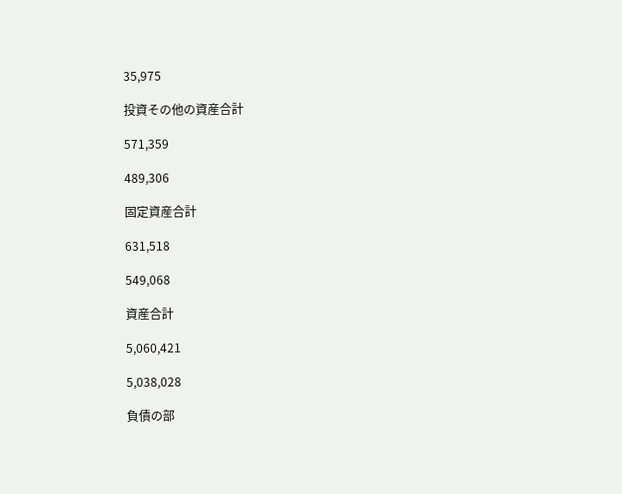35,975

投資その他の資産合計

571,359

489,306

固定資産合計

631,518

549,068

資産合計

5,060,421

5,038,028

負債の部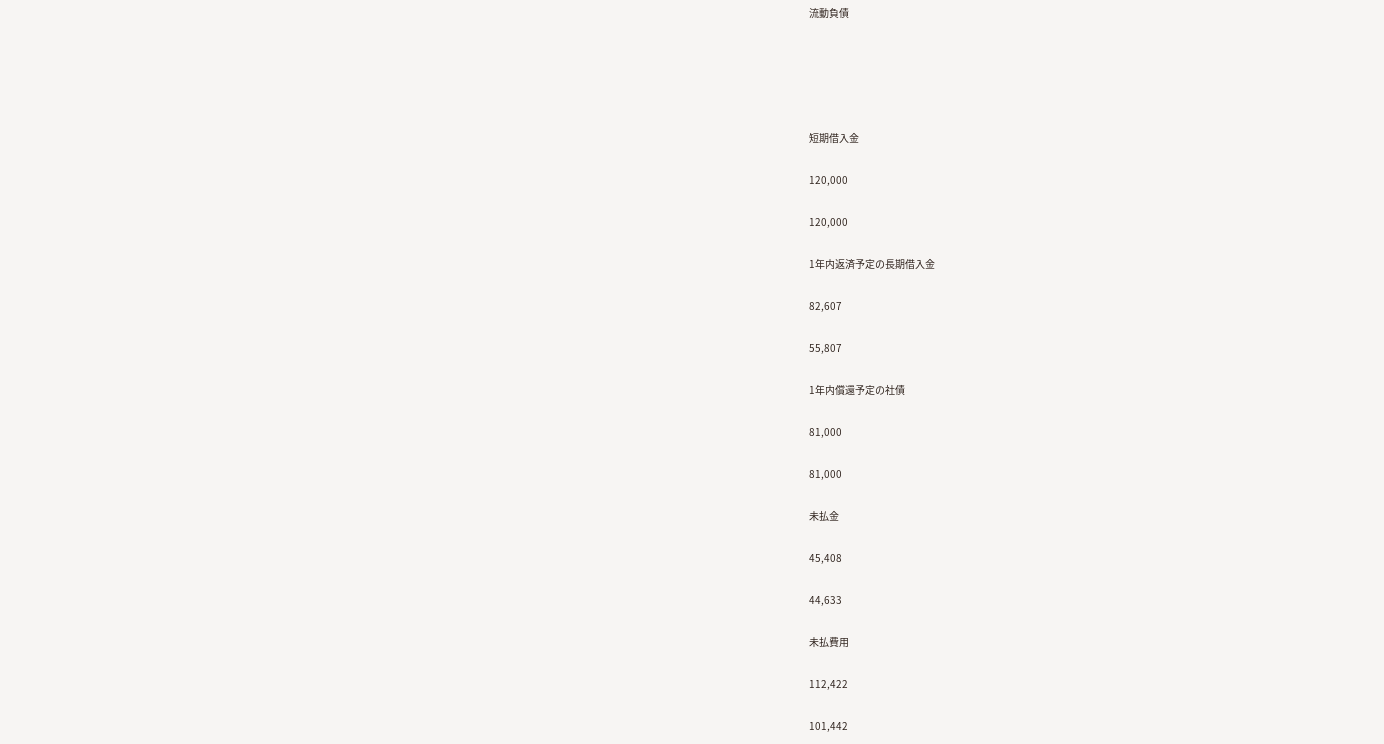流動負債





短期借入金

120,000

120,000

1年内返済予定の長期借入金

82,607

55,807

1年内償還予定の社債

81,000

81,000

未払金

45,408

44,633

未払費用

112,422

101,442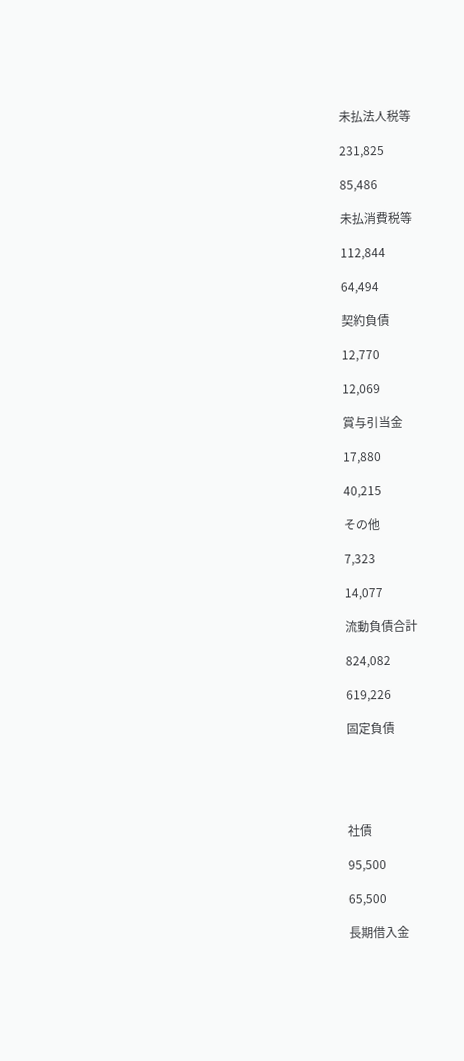未払法人税等

231,825

85,486

未払消費税等

112,844

64,494

契約負債

12,770

12,069

賞与引当金

17,880

40,215

その他

7,323

14,077

流動負債合計

824,082

619,226

固定負債





社債

95,500

65,500

長期借入金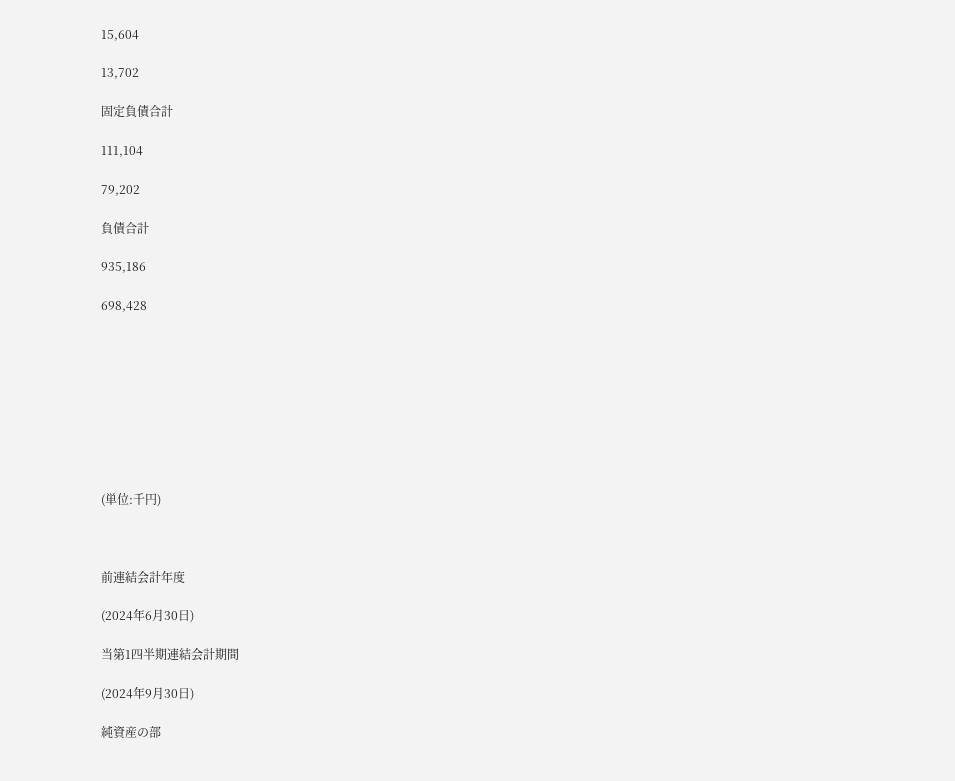15,604

13,702

固定負債合計

111,104

79,202

負債合計

935,186

698,428









(単位:千円)



前連結会計年度

(2024年6月30日)

当第1四半期連結会計期間

(2024年9月30日)

純資産の部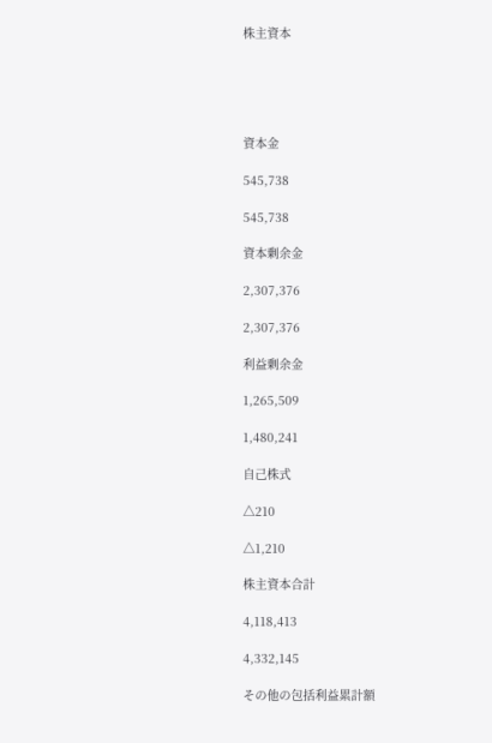株主資本





資本金

545,738

545,738

資本剰余金

2,307,376

2,307,376

利益剰余金

1,265,509

1,480,241

自己株式

△210

△1,210

株主資本合計

4,118,413

4,332,145

その他の包括利益累計額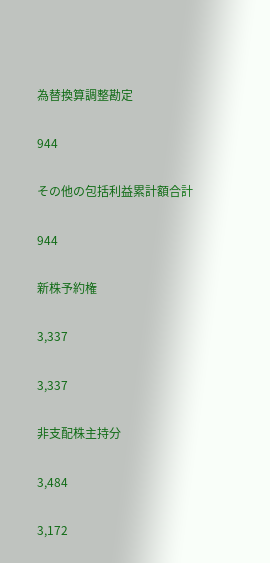為替換算調整勘定

944

その他の包括利益累計額合計

944

新株予約権

3,337

3,337

非支配株主持分

3,484

3,172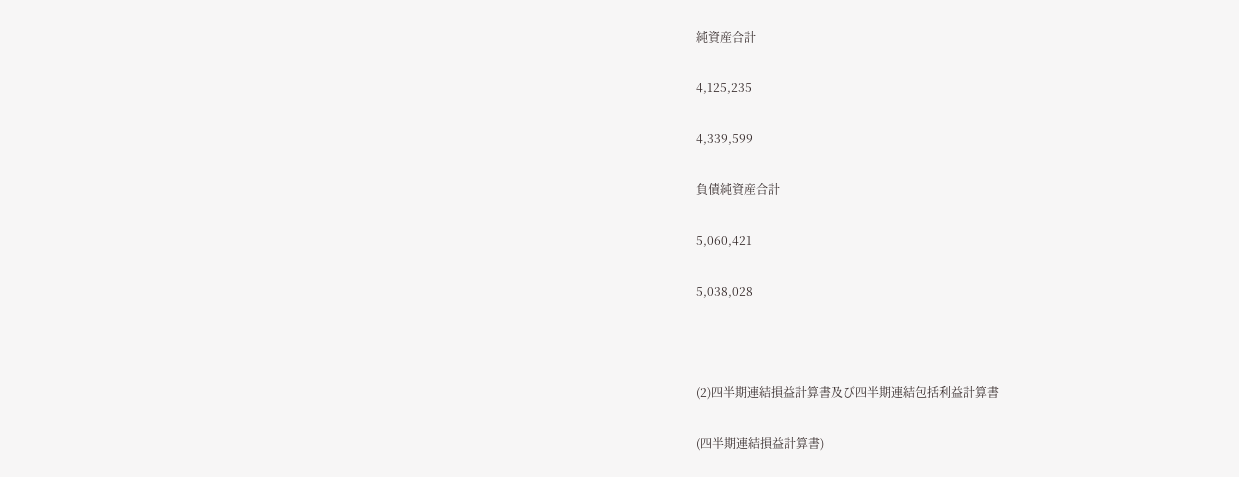純資産合計

4,125,235

4,339,599

負債純資産合計

5,060,421

5,038,028



(2)四半期連結損益計算書及び四半期連結包括利益計算書

(四半期連結損益計算書)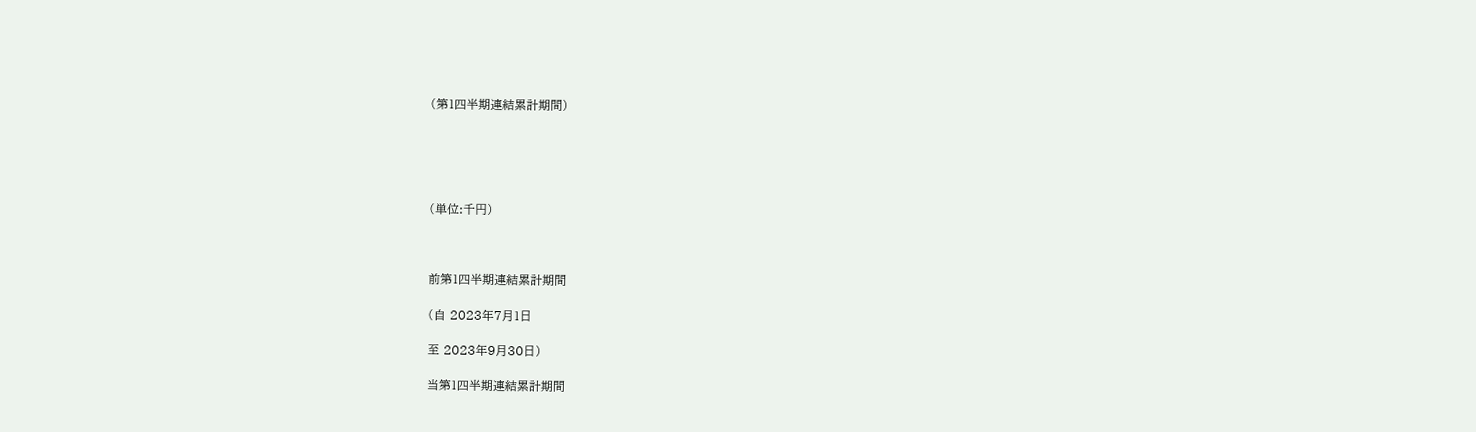(第1四半期連結累計期間)





(単位:千円)



前第1四半期連結累計期間

(自 2023年7月1日

至 2023年9月30日)

当第1四半期連結累計期間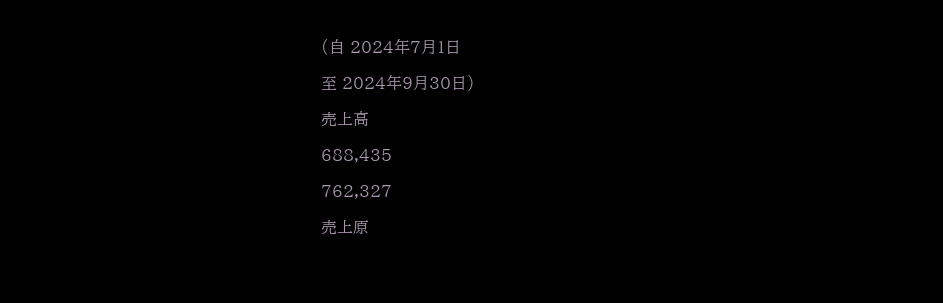(自 2024年7月1日

至 2024年9月30日)

売上高

688,435

762,327

売上原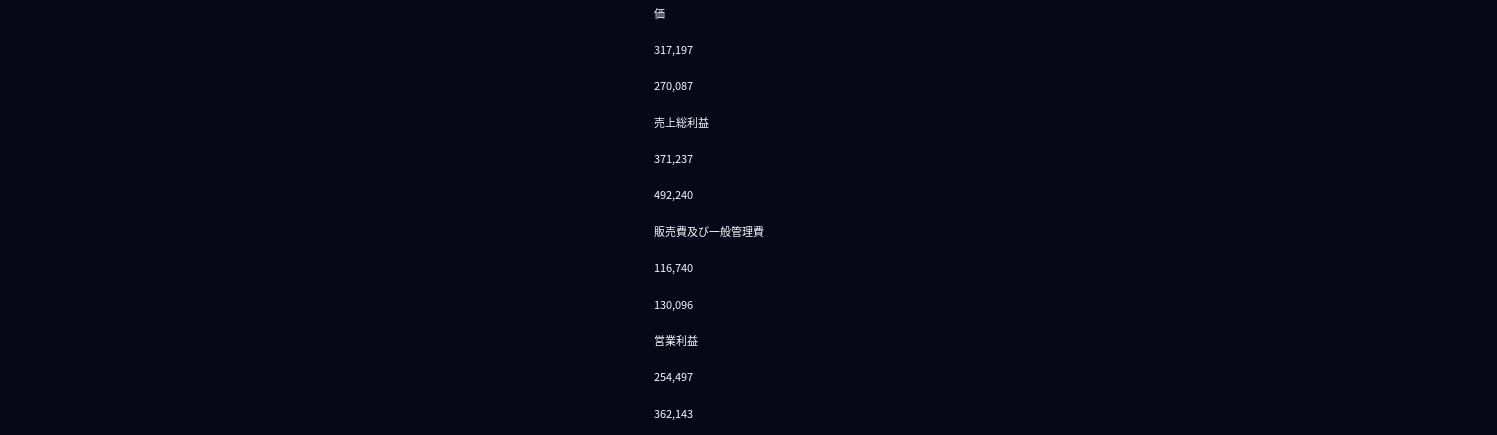価

317,197

270,087

売上総利益

371,237

492,240

販売費及び一般管理費

116,740

130,096

営業利益

254,497

362,143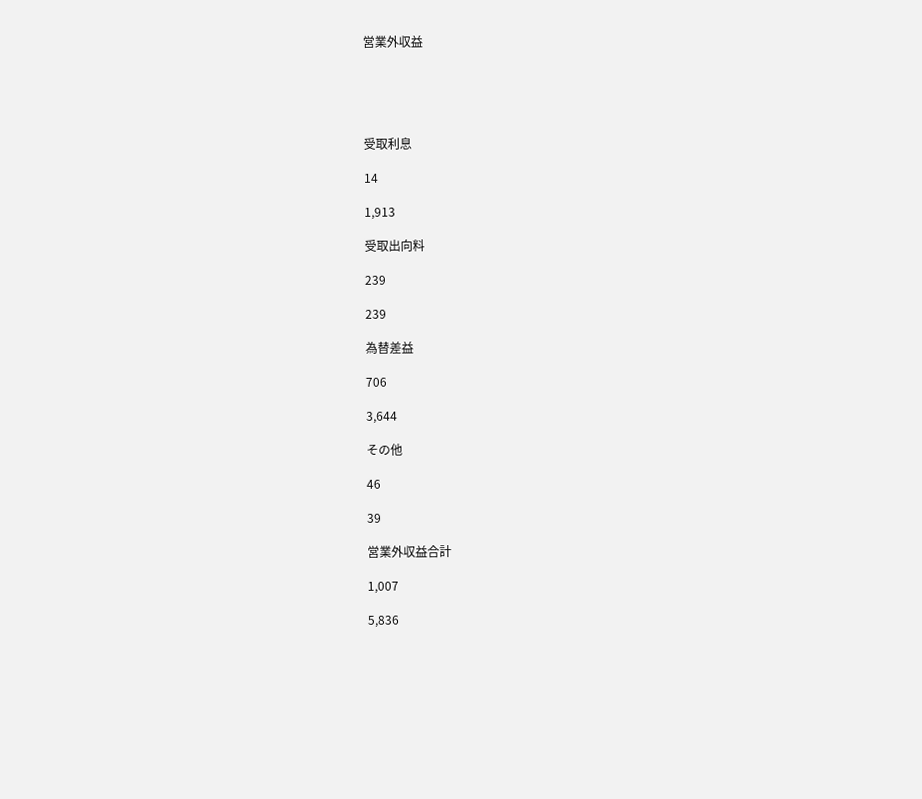営業外収益





受取利息

14

1,913

受取出向料

239

239

為替差益

706

3,644

その他

46

39

営業外収益合計

1,007

5,836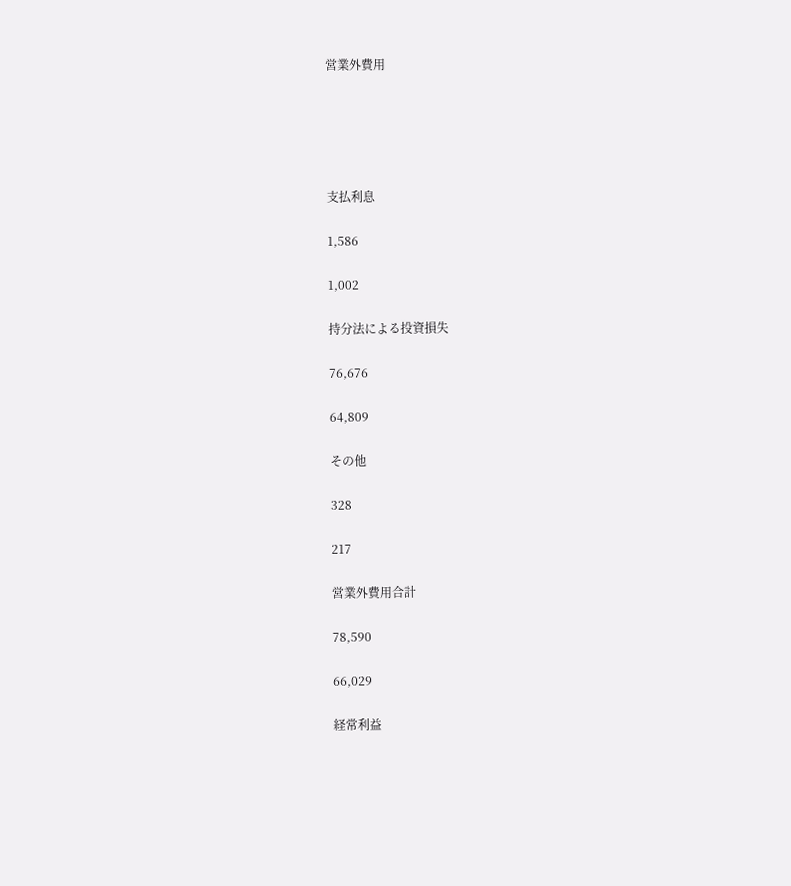営業外費用





支払利息

1,586

1,002

持分法による投資損失

76,676

64,809

その他

328

217

営業外費用合計

78,590

66,029

経常利益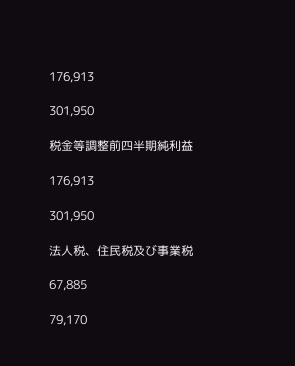176,913

301,950

税金等調整前四半期純利益

176,913

301,950

法人税、住民税及び事業税

67,885

79,170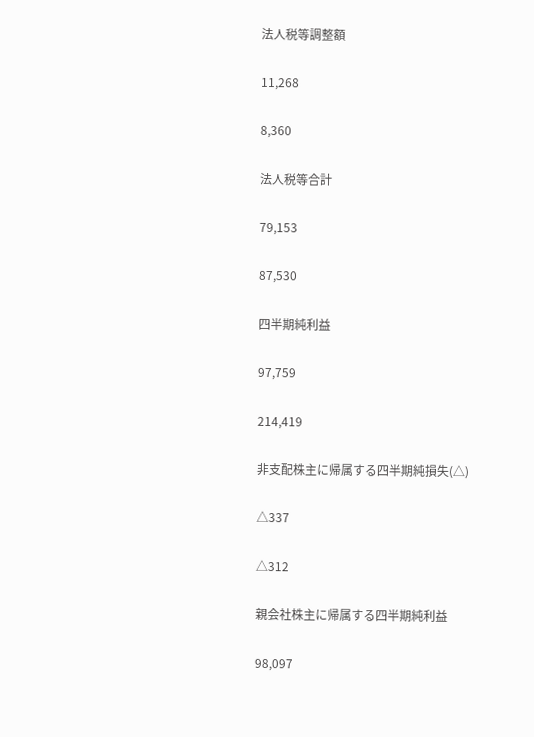法人税等調整額

11,268

8,360

法人税等合計

79,153

87,530

四半期純利益

97,759

214,419

非支配株主に帰属する四半期純損失(△)

△337

△312

親会社株主に帰属する四半期純利益

98,097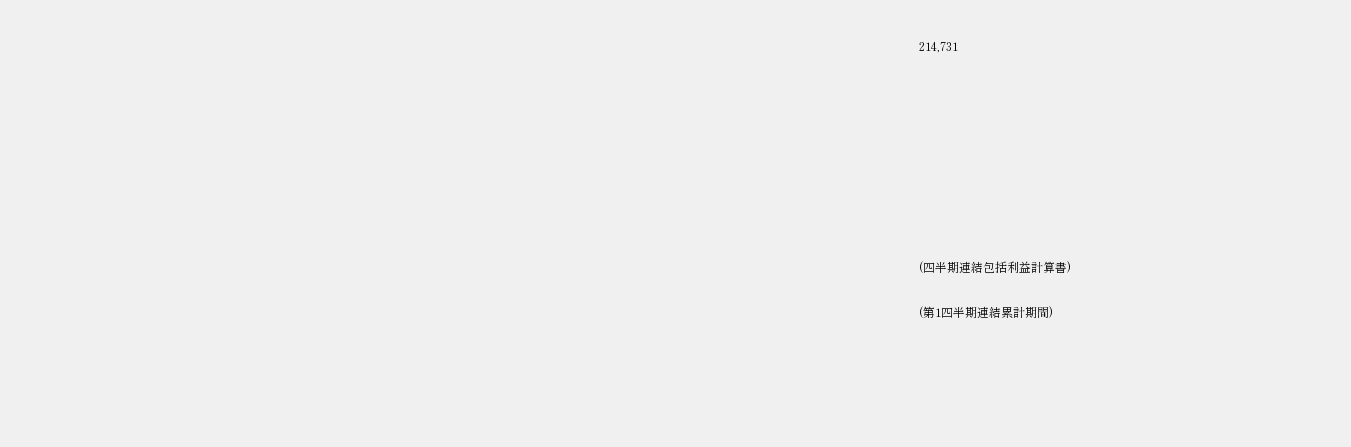214,731









(四半期連結包括利益計算書)

(第1四半期連結累計期間)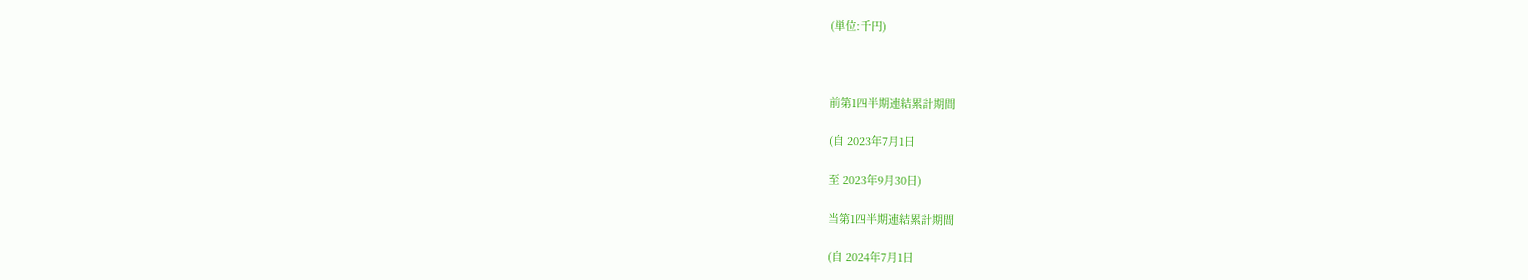(単位:千円)



前第1四半期連結累計期間

(自 2023年7月1日

至 2023年9月30日)

当第1四半期連結累計期間

(自 2024年7月1日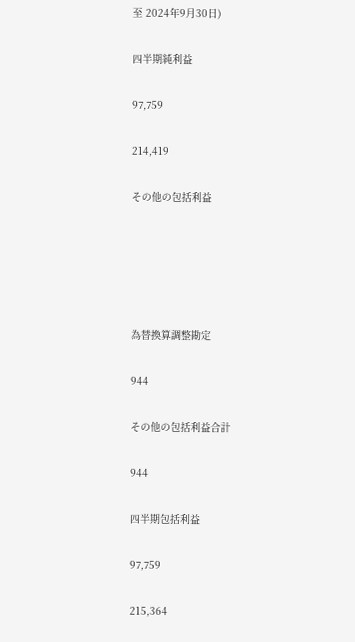至 2024年9月30日)

四半期純利益

97,759

214,419

その他の包括利益





為替換算調整勘定

944

その他の包括利益合計

944

四半期包括利益

97,759

215,364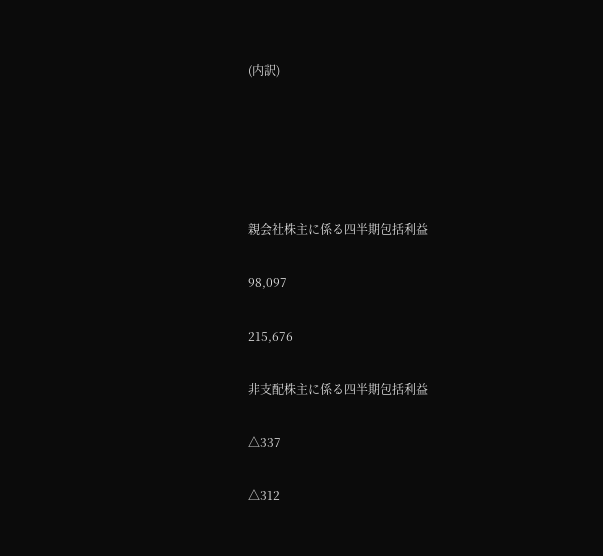(内訳)





親会社株主に係る四半期包括利益

98,097

215,676

非支配株主に係る四半期包括利益

△337

△312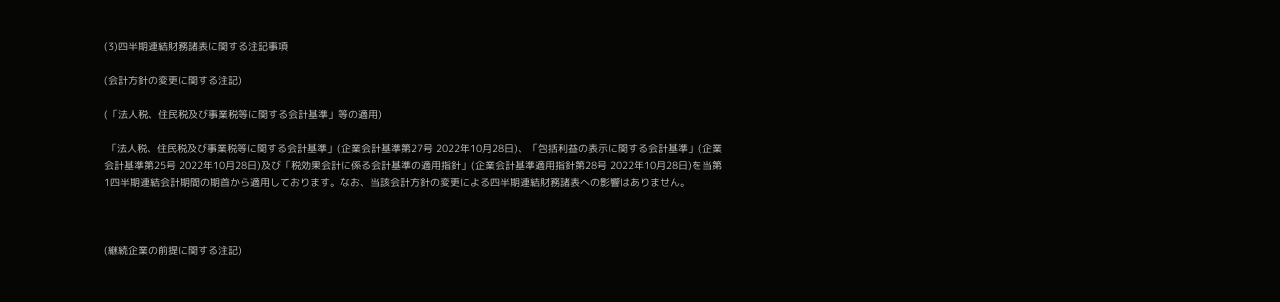(3)四半期連結財務諸表に関する注記事項

(会計方針の変更に関する注記)

(「法人税、住民税及び事業税等に関する会計基準」等の適用)

 「法人税、住民税及び事業税等に関する会計基準」(企業会計基準第27号 2022年10月28日)、「包括利益の表示に関する会計基準」(企業会計基準第25号 2022年10月28日)及び「税効果会計に係る会計基準の適用指針」(企業会計基準適用指針第28号 2022年10月28日)を当第1四半期連結会計期間の期首から適用しております。なお、当該会計方針の変更による四半期連結財務諸表への影響はありません。



(継続企業の前提に関する注記)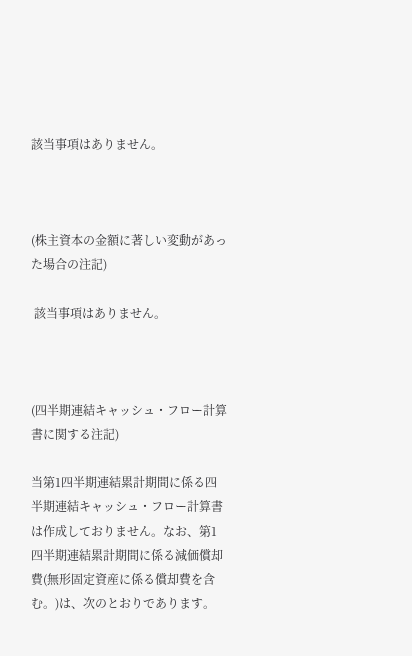該当事項はありません。



(株主資本の金額に著しい変動があった場合の注記)

 該当事項はありません。



(四半期連結キャッシュ・フロー計算書に関する注記)

当第1四半期連結累計期間に係る四半期連結キャッシュ・フロー計算書は作成しておりません。なお、第1四半期連結累計期間に係る減価償却費(無形固定資産に係る償却費を含む。)は、次のとおりであります。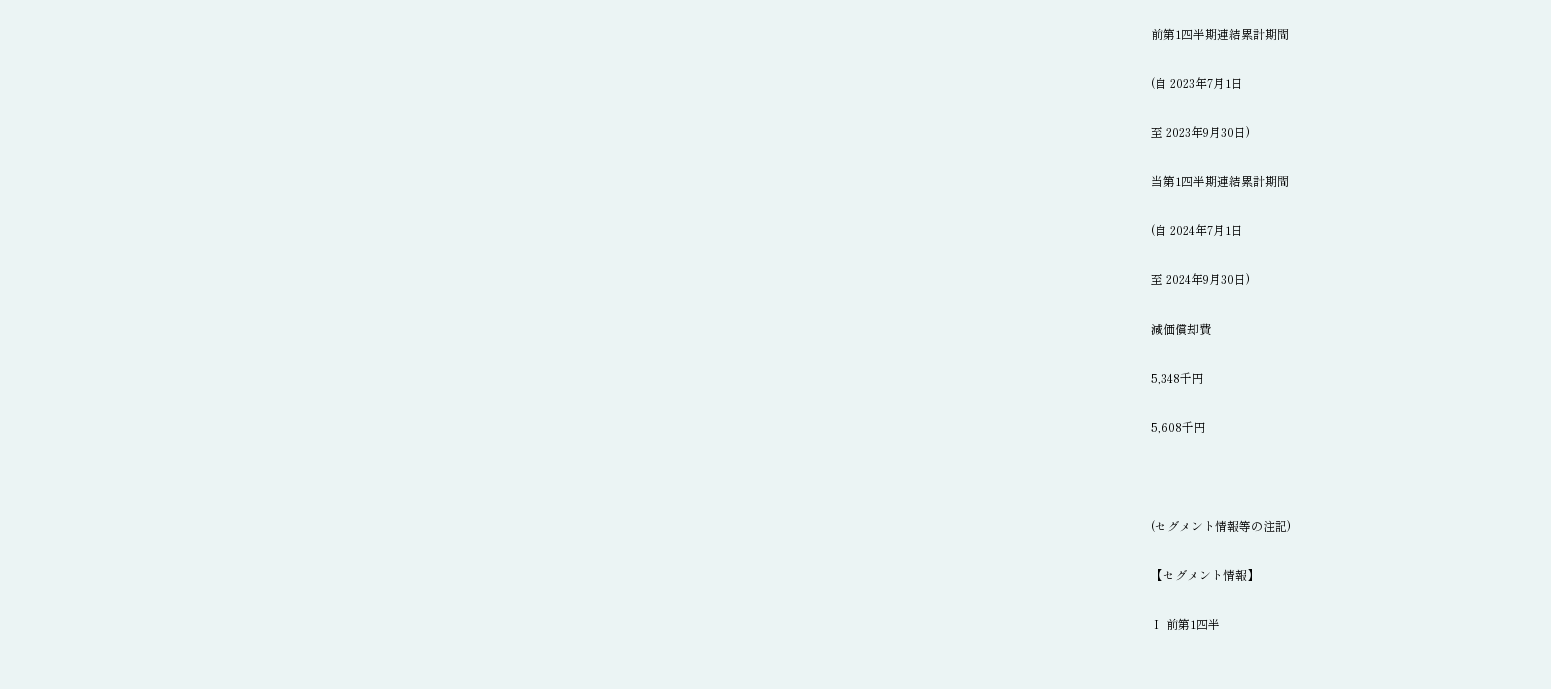前第1四半期連結累計期間

(自 2023年7月1日

至 2023年9月30日)

当第1四半期連結累計期間

(自 2024年7月1日

至 2024年9月30日)

減価償却費

5,348千円

5,608千円



(セグメント情報等の注記)

【セグメント情報】

Ⅰ 前第1四半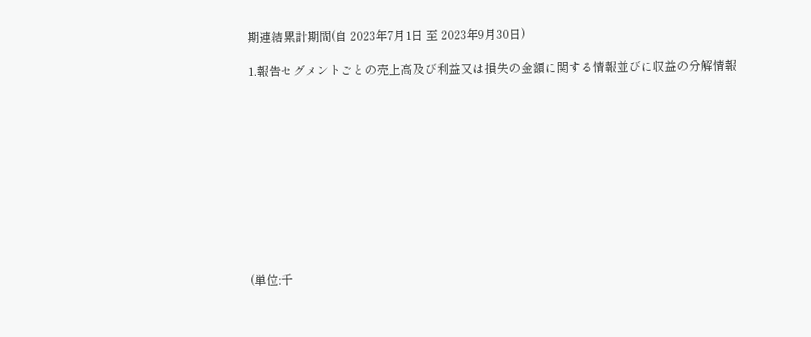期連結累計期間(自 2023年7月1日 至 2023年9月30日)

1.報告セグメントごとの売上高及び利益又は損失の金額に関する情報並びに収益の分解情報











(単位:千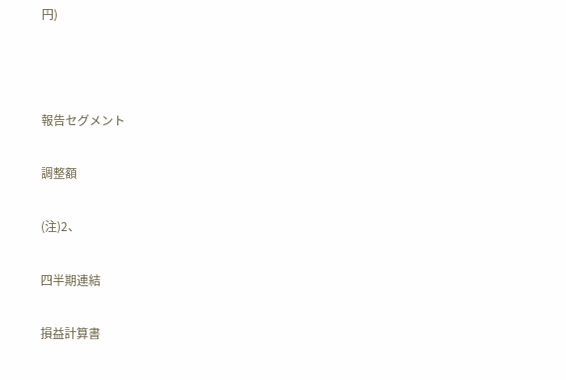円)



報告セグメント

調整額

(注)2、

四半期連結

損益計算書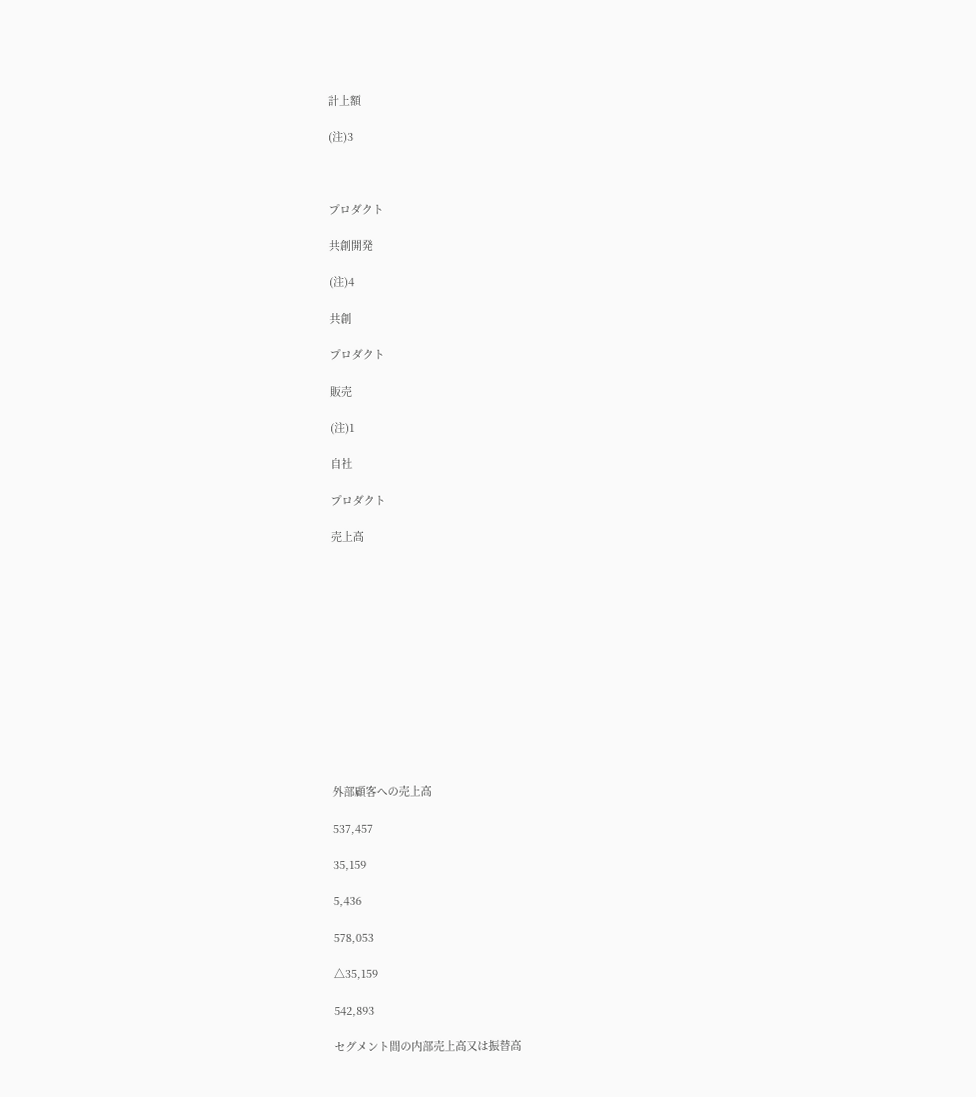計上額

(注)3



プロダクト

共創開発

(注)4

共創

プロダクト

販売

(注)1

自社

プロダクト

売上高













外部顧客への売上高

537,457

35,159

5,436

578,053

△35,159

542,893

セグメント間の内部売上高又は振替高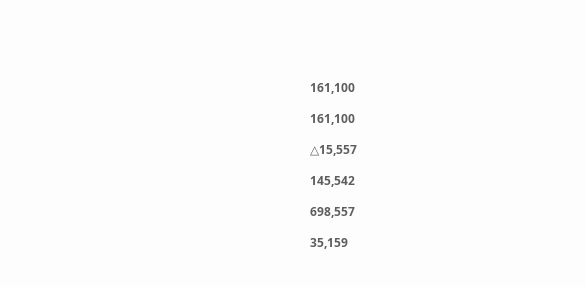161,100

161,100

△15,557

145,542

698,557

35,159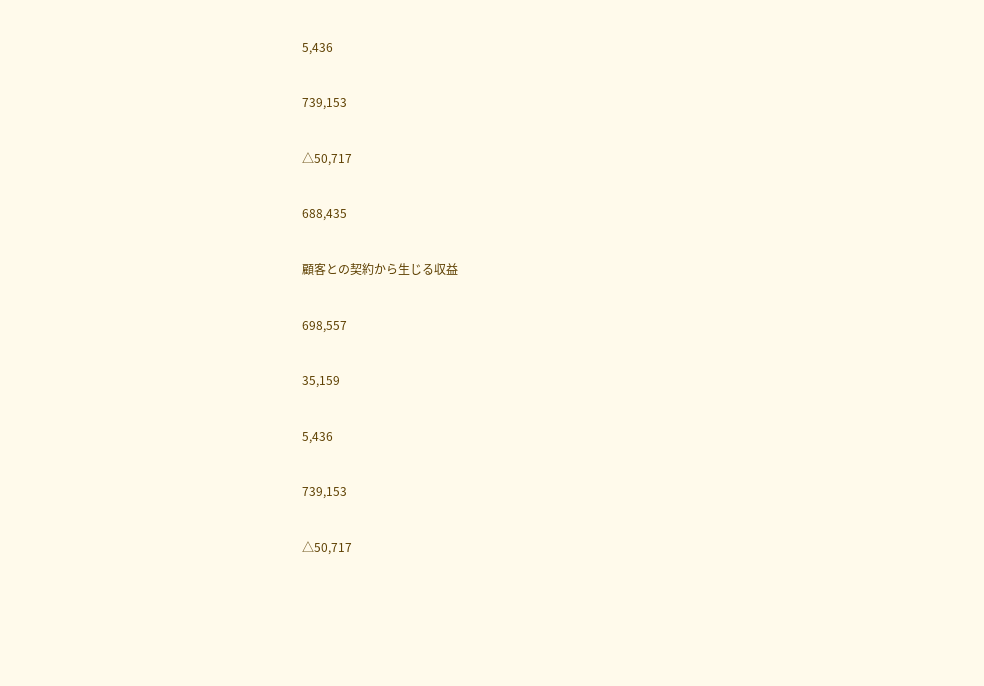5,436

739,153

△50,717

688,435

顧客との契約から生じる収益

698,557

35,159

5,436

739,153

△50,717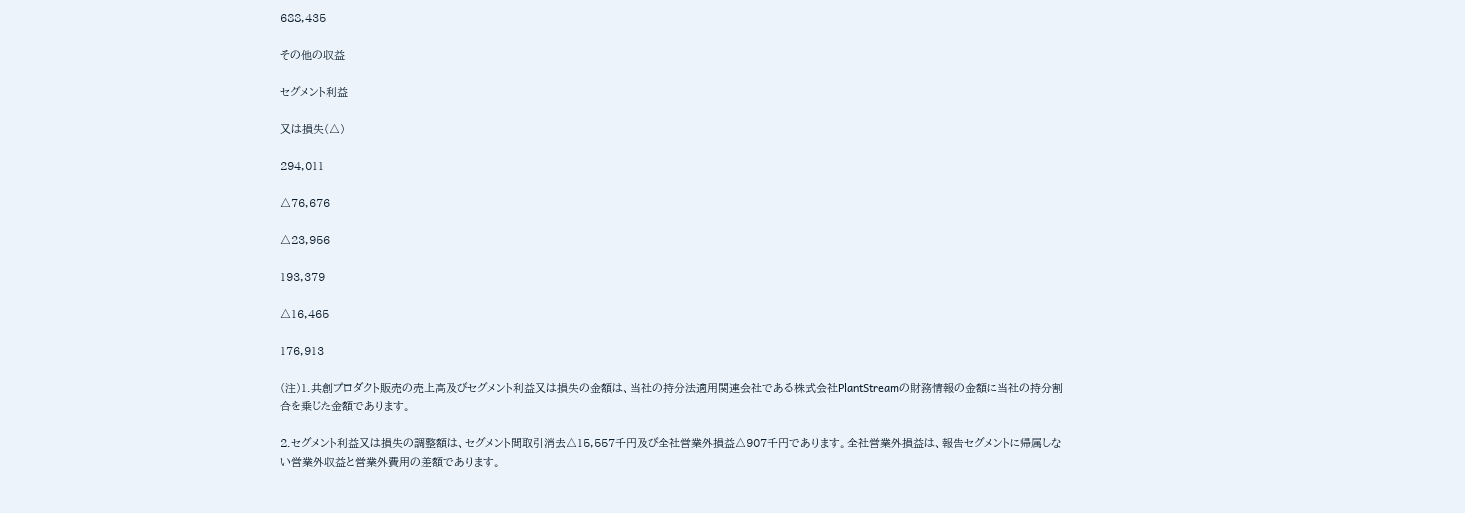688,435

その他の収益

セグメント利益

又は損失(△)

294,011

△76,676

△23,956

193,379

△16,465

176,913

(注)1.共創プロダクト販売の売上高及びセグメント利益又は損失の金額は、当社の持分法適用関連会社である株式会社PlantStreamの財務情報の金額に当社の持分割合を乗じた金額であります。

2.セグメント利益又は損失の調整額は、セグメント間取引消去△15,557千円及び全社営業外損益△907千円であります。全社営業外損益は、報告セグメントに帰属しない営業外収益と営業外費用の差額であります。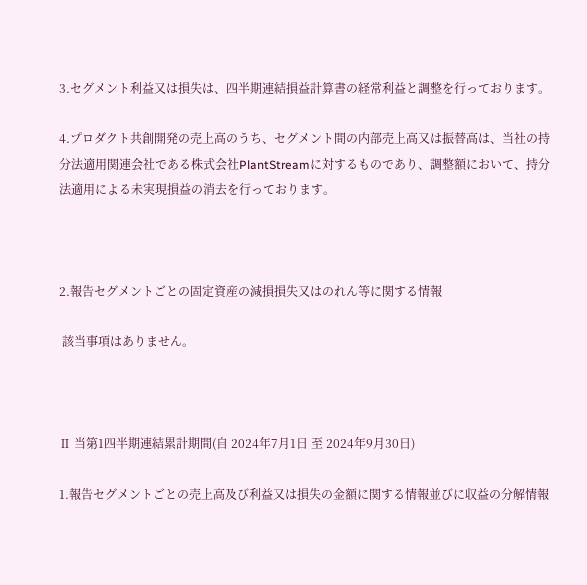3.セグメント利益又は損失は、四半期連結損益計算書の経常利益と調整を行っております。

4.プロダクト共創開発の売上高のうち、セグメント間の内部売上高又は振替高は、当社の持分法適用関連会社である株式会社PlantStreamに対するものであり、調整額において、持分法適用による未実現損益の消去を行っております。



2.報告セグメントごとの固定資産の減損損失又はのれん等に関する情報

 該当事項はありません。



Ⅱ 当第1四半期連結累計期間(自 2024年7月1日 至 2024年9月30日)

1.報告セグメントごとの売上高及び利益又は損失の金額に関する情報並びに収益の分解情報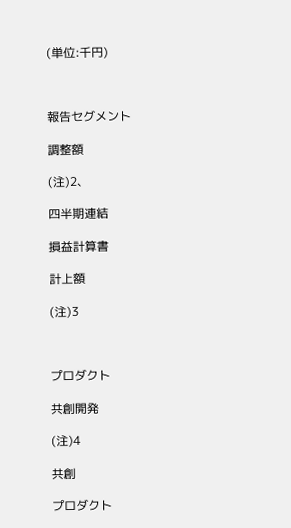(単位:千円)



報告セグメント

調整額

(注)2、

四半期連結

損益計算書

計上額

(注)3



プロダクト

共創開発

(注)4

共創

プロダクト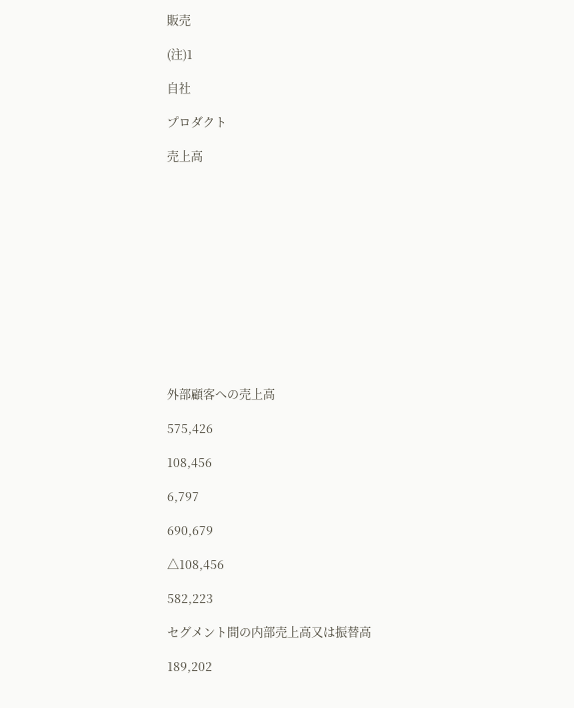販売

(注)1

自社

プロダクト

売上高













外部顧客への売上高

575,426

108,456

6,797

690,679

△108,456

582,223

セグメント間の内部売上高又は振替高

189,202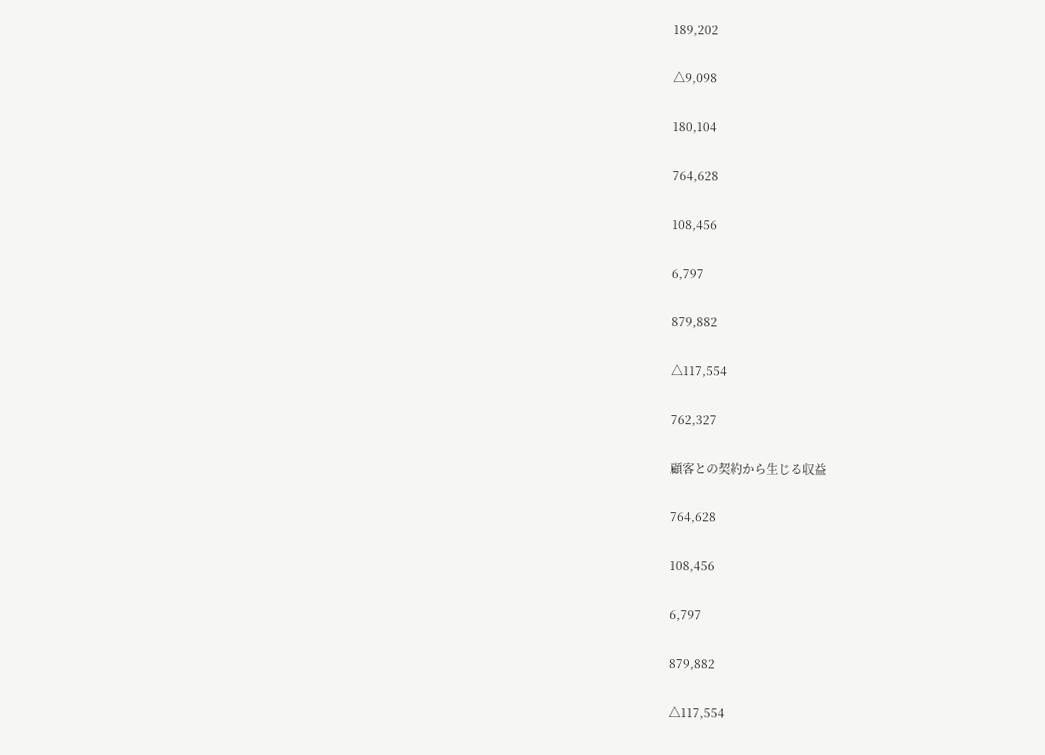189,202

△9,098

180,104

764,628

108,456

6,797

879,882

△117,554

762,327

顧客との契約から生じる収益

764,628

108,456

6,797

879,882

△117,554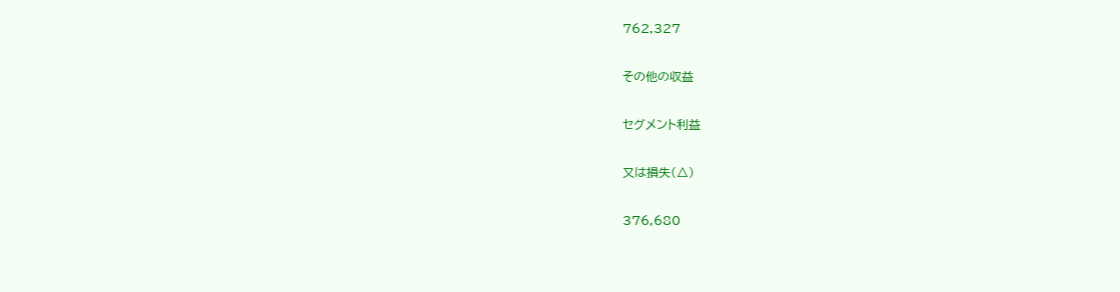762,327

その他の収益

セグメント利益

又は損失(△)

376,680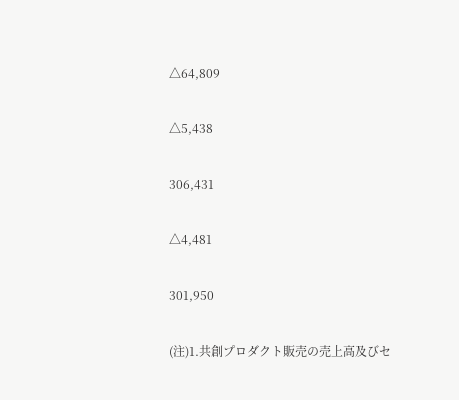△64,809

△5,438

306,431

△4,481

301,950

(注)1.共創プロダクト販売の売上高及びセ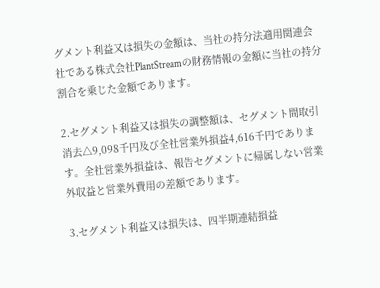グメント利益又は損失の金額は、当社の持分法適用関連会社である株式会社PlantStreamの財務情報の金額に当社の持分割合を乗じた金額であります。

2.セグメント利益又は損失の調整額は、セグメント間取引消去△9,098千円及び全社営業外損益4,616千円であります。全社営業外損益は、報告セグメントに帰属しない営業外収益と営業外費用の差額であります。

3.セグメント利益又は損失は、四半期連結損益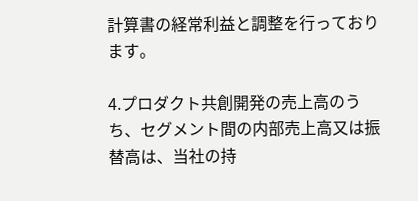計算書の経常利益と調整を行っております。

4.プロダクト共創開発の売上高のうち、セグメント間の内部売上高又は振替高は、当社の持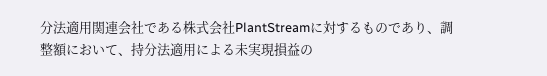分法適用関連会社である株式会社PlantStreamに対するものであり、調整額において、持分法適用による未実現損益の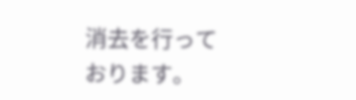消去を行っております。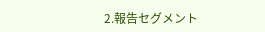2.報告セグメント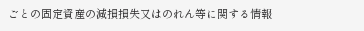ごとの固定資産の減損損失又はのれん等に関する情報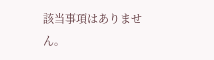該当事項はありません。